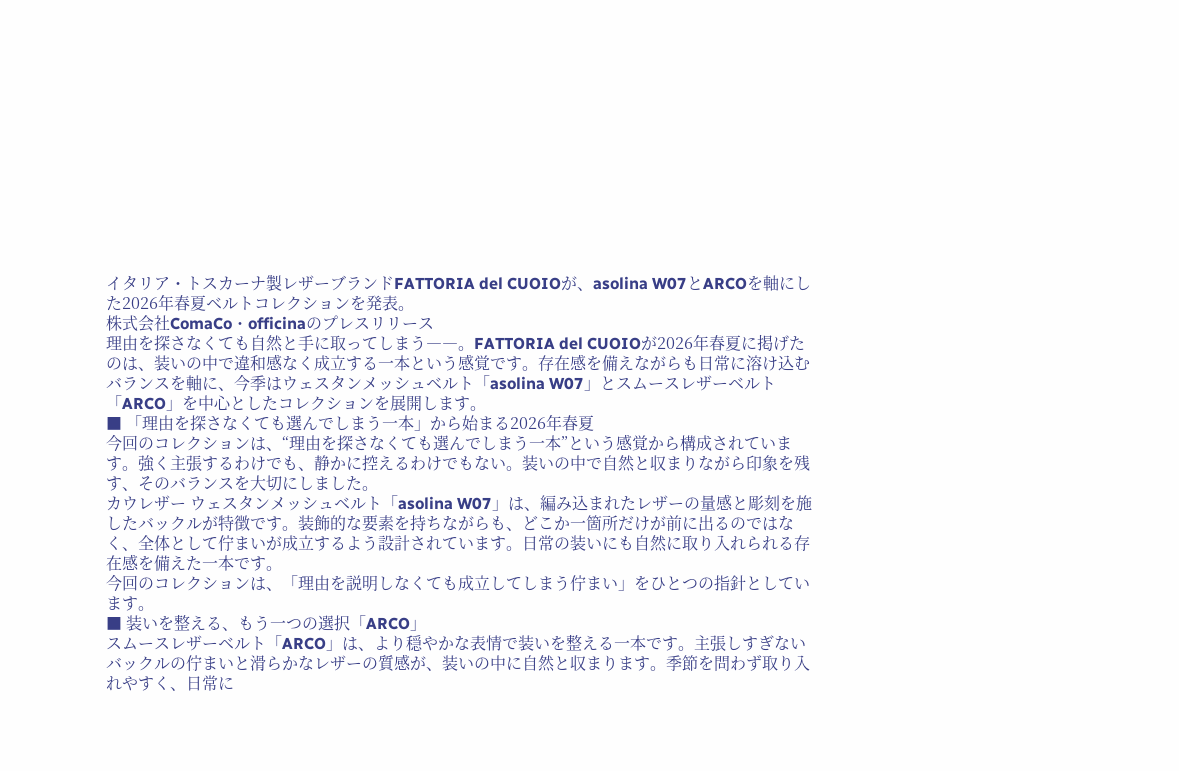イタリア・トスカーナ製レザーブランドFATTORIA del CUOIOが、asolina W07とARCOを軸にした2026年春夏ベルトコレクションを発表。
株式会社ComaCo・officinaのプレスリリース
理由を探さなくても自然と手に取ってしまう――。FATTORIA del CUOIOが2026年春夏に掲げたのは、装いの中で違和感なく成立する一本という感覚です。存在感を備えながらも日常に溶け込むバランスを軸に、今季はウェスタンメッシュベルト「asolina W07」とスムースレザーベルト「ARCO」を中心としたコレクションを展開します。
■ 「理由を探さなくても選んでしまう一本」から始まる2026年春夏
今回のコレクションは、“理由を探さなくても選んでしまう一本”という感覚から構成されています。強く主張するわけでも、静かに控えるわけでもない。装いの中で自然と収まりながら印象を残す、そのバランスを大切にしました。
カウレザー ウェスタンメッシュベルト「asolina W07」は、編み込まれたレザーの量感と彫刻を施したバックルが特徴です。装飾的な要素を持ちながらも、どこか一箇所だけが前に出るのではなく、全体として佇まいが成立するよう設計されています。日常の装いにも自然に取り入れられる存在感を備えた一本です。
今回のコレクションは、「理由を説明しなくても成立してしまう佇まい」をひとつの指針としています。
■ 装いを整える、もう一つの選択「ARCO」
スムースレザーベルト「ARCO」は、より穏やかな表情で装いを整える一本です。主張しすぎないバックルの佇まいと滑らかなレザーの質感が、装いの中に自然と収まります。季節を問わず取り入れやすく、日常に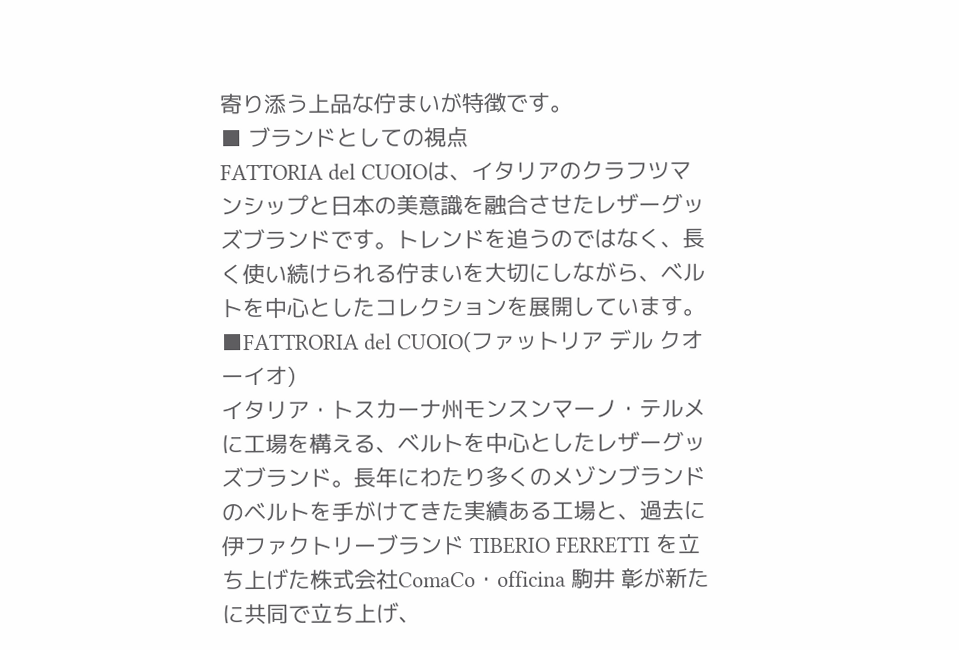寄り添う上品な佇まいが特徴です。
■ ブランドとしての視点
FATTORIA del CUOIOは、イタリアのクラフツマンシップと日本の美意識を融合させたレザーグッズブランドです。トレンドを追うのではなく、長く使い続けられる佇まいを大切にしながら、ベルトを中心としたコレクションを展開しています。
■FATTRORIA del CUOIO(ファットリア デル クオーイオ)
イタリア・トスカーナ州モンスンマーノ・テルメに工場を構える、ベルトを中心としたレザーグッズブランド。長年にわたり多くのメゾンブランドのベルトを手がけてきた実績ある工場と、過去に伊ファクトリーブランド TIBERIO FERRETTI を立ち上げた株式会社ComaCo・officina 駒井 彰が新たに共同で立ち上げ、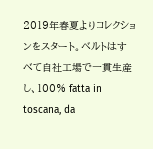2019年春夏よりコレクションをスタート。ベルトはすべて自社工場で一貫生産し、100% fatta in toscana, da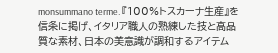monsummano terme. 『100%トスカーナ生産』を信条に掲げ、イタリア職人の熟練した技と高品質な素材、日本の美意識が調和するアイテム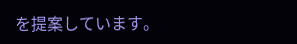を提案しています。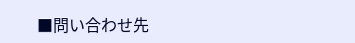■問い合わせ先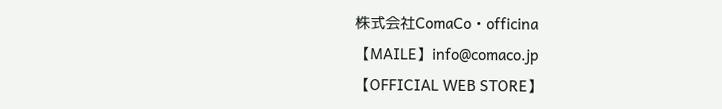株式会社ComaCo・officina
【MAILE】info@comaco.jp
【OFFICIAL WEB STORE】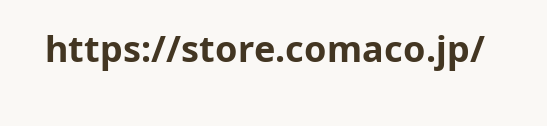https://store.comaco.jp/